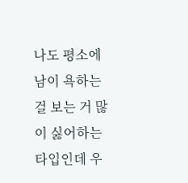나도 평소에 남이 욕하는 걸 보는 거 많이 싫어하는 타입인데 우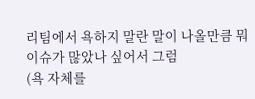리팀에서 욕하지 말란 말이 나올만큼 뭐 이슈가 많았나 싶어서 그럼
(욕 자체를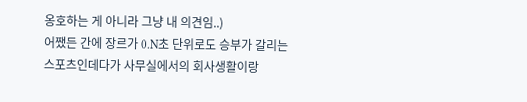옹호하는 게 아니라 그냥 내 의견임..)
어쨌든 간에 장르가 0.N초 단위로도 승부가 갈리는 스포츠인데다가 사무실에서의 회사생활이랑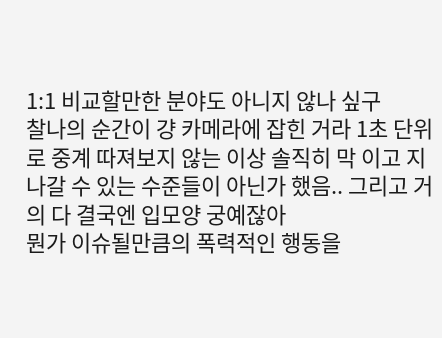1:1 비교할만한 분야도 아니지 않나 싶구
찰나의 순간이 걍 카메라에 잡힌 거라 1초 단위로 중계 따져보지 않는 이상 솔직히 막 이고 지나갈 수 있는 수준들이 아닌가 했음.. 그리고 거의 다 결국엔 입모양 궁예잖아
뭔가 이슈될만큼의 폭력적인 행동을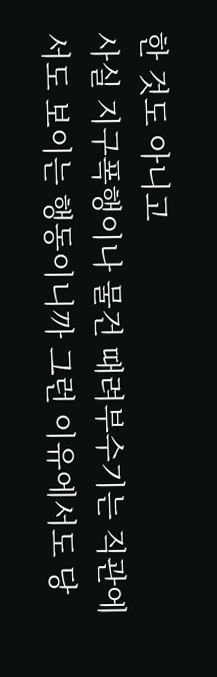한 것도 아니고
사실 지구폭행이나 물건 때려부수기는 직관에서도 보이는 행동이니까 그런 이유에서도 당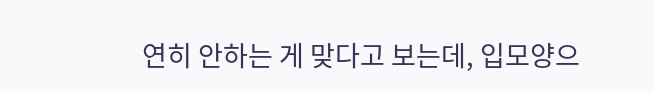연히 안하는 게 맞다고 보는데, 입모양으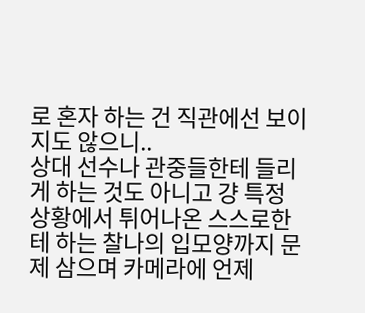로 혼자 하는 건 직관에선 보이지도 않으니..
상대 선수나 관중들한테 들리게 하는 것도 아니고 걍 특정 상황에서 튀어나온 스스로한테 하는 찰나의 입모양까지 문제 삼으며 카메라에 언제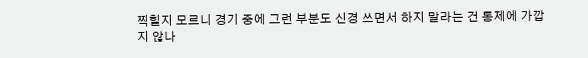찍힐지 모르니 경기 중에 그런 부분도 신경 쓰면서 하지 말라는 건 통제에 가깝지 않나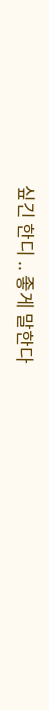싶긴 한디 .. 좋게 말한다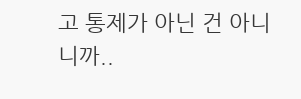고 통제가 아닌 건 아니니까..